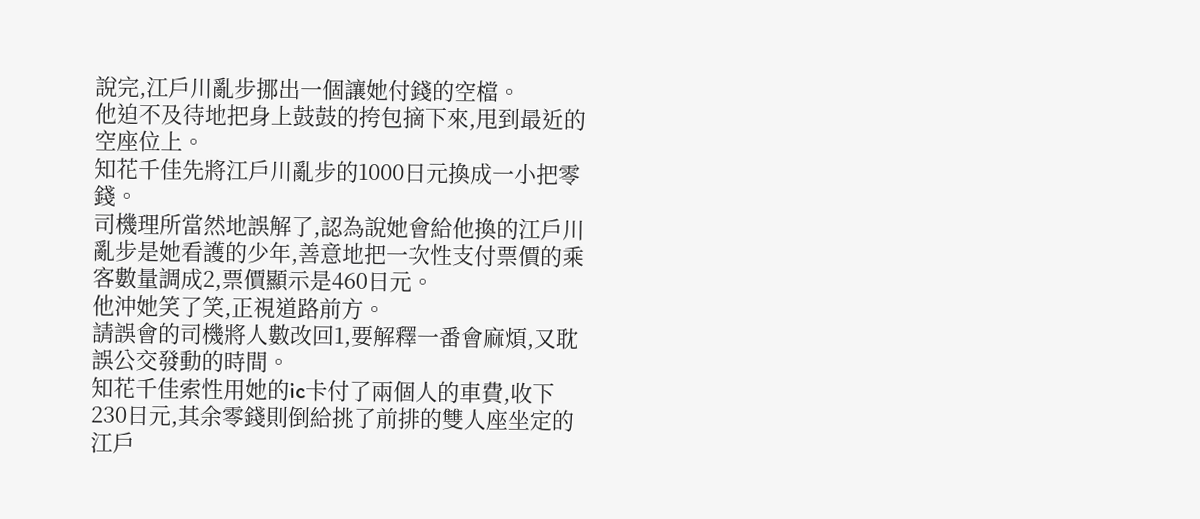說完,江戶川亂步挪出一個讓她付錢的空檔。
他迫不及待地把身上鼓鼓的挎包摘下來,甩到最近的空座位上。
知花千佳先將江戶川亂步的1000日元換成一小把零錢。
司機理所當然地誤解了,認為說她會給他換的江戶川亂步是她看護的少年,善意地把一次性支付票價的乘客數量調成2,票價顯示是460日元。
他沖她笑了笑,正視道路前方。
請誤會的司機將人數改回1,要解釋一番會麻煩,又耽誤公交發動的時間。
知花千佳索性用她的ic卡付了兩個人的車費,收下230日元,其余零錢則倒給挑了前排的雙人座坐定的江戶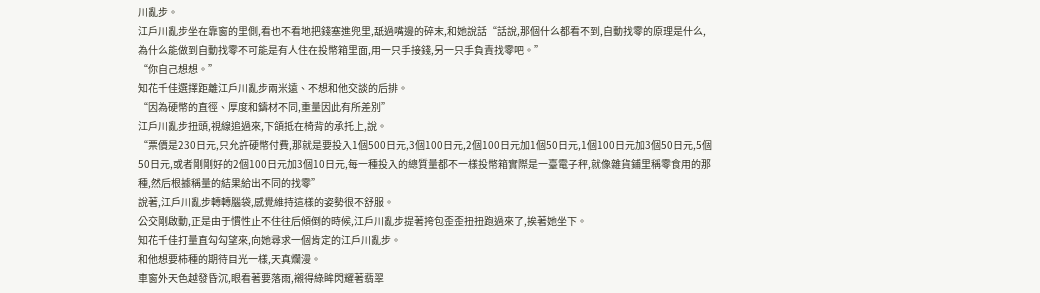川亂步。
江戶川亂步坐在靠窗的里側,看也不看地把錢塞進兜里,舐過嘴邊的碎末,和她說話“話說,那個什么都看不到,自動找零的原理是什么,為什么能做到自動找零不可能是有人住在投幣箱里面,用一只手接錢,另一只手負責找零吧。”
“你自己想想。”
知花千佳選擇距離江戶川亂步兩米遠、不想和他交談的后排。
“因為硬幣的直徑、厚度和鑄材不同,重量因此有所差別”
江戶川亂步扭頭,視線追過來,下頜抵在椅背的承托上,說。
“票價是230日元,只允許硬幣付費,那就是要投入1個500日元,3個100日元,2個100日元加1個50日元,1個100日元加3個50日元,5個50日元,或者剛剛好的2個100日元加3個10日元,每一種投入的總質量都不一樣投幣箱實際是一臺電子秤,就像雜貨鋪里稱零食用的那種,然后根據稱量的結果給出不同的找零”
說著,江戶川亂步轉轉腦袋,感覺維持這樣的姿勢很不舒服。
公交剛啟動,正是由于慣性止不住往后傾倒的時候,江戶川亂步提著挎包歪歪扭扭跑過來了,挨著她坐下。
知花千佳打量直勾勾望來,向她尋求一個肯定的江戶川亂步。
和他想要柿種的期待目光一樣,天真爛漫。
車窗外天色越發昏沉,眼看著要落雨,襯得綠眸閃耀著翡翠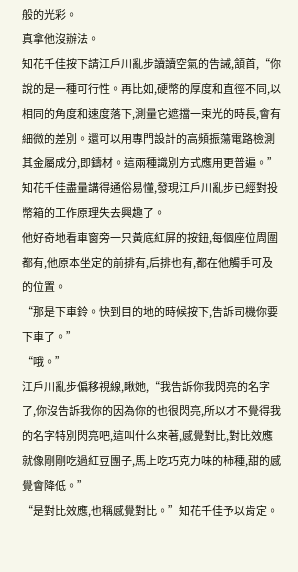般的光彩。
真拿他沒辦法。
知花千佳按下請江戶川亂步讀讀空氣的告誡,頷首,“你說的是一種可行性。再比如,硬幣的厚度和直徑不同,以相同的角度和速度落下,測量它遮擋一束光的時長,會有細微的差別。還可以用專門設計的高頻振蕩電路檢測其金屬成分,即鑄材。這兩種識別方式應用更普遍。”
知花千佳盡量講得通俗易懂,發現江戶川亂步已經對投幣箱的工作原理失去興趣了。
他好奇地看車窗旁一只黃底紅屏的按鈕,每個座位周圍都有,他原本坐定的前排有,后排也有,都在他觸手可及的位置。
“那是下車鈴。快到目的地的時候按下,告訴司機你要下車了。”
“哦。”
江戶川亂步偏移視線,瞅她,“我告訴你我閃亮的名字了,你沒告訴我你的因為你的也很閃亮,所以才不覺得我的名字特別閃亮吧,這叫什么來著,感覺對比,對比效應就像剛剛吃過紅豆團子,馬上吃巧克力味的柿種,甜的感覺會降低。”
“是對比效應,也稱感覺對比。”知花千佳予以肯定。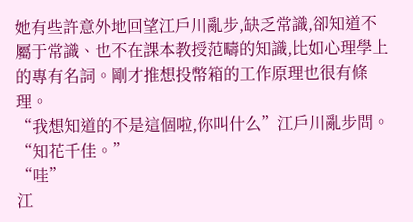她有些許意外地回望江戶川亂步,缺乏常識,卻知道不屬于常識、也不在課本教授范疇的知識,比如心理學上的專有名詞。剛才推想投幣箱的工作原理也很有條理。
“我想知道的不是這個啦,你叫什么”江戶川亂步問。
“知花千佳。”
“哇”
江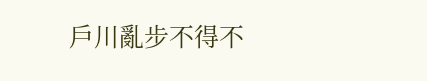戶川亂步不得不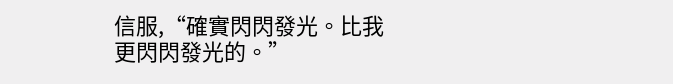信服,“確實閃閃發光。比我更閃閃發光的。”